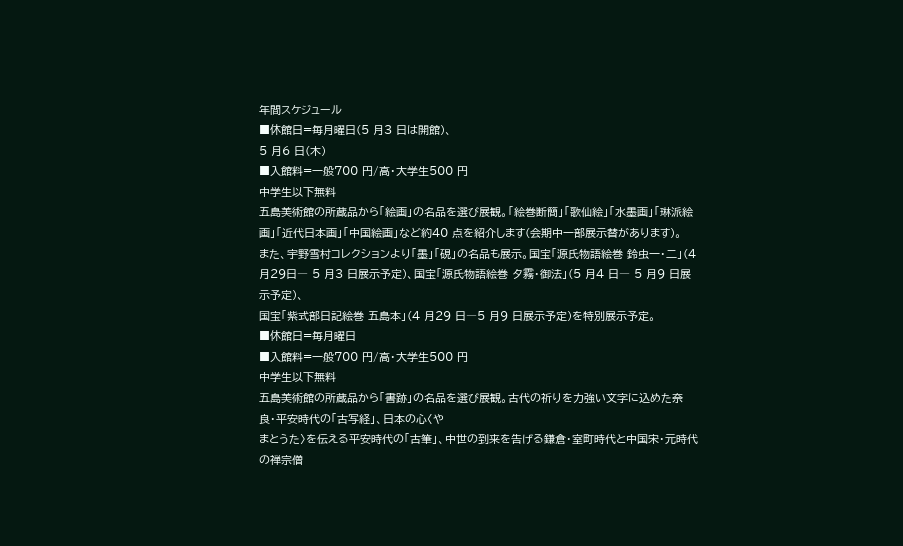年間スケジュール
■休館日=毎月曜日(5 月3 日は開館)、
5 月6 日(木)
■入館料=一般700 円/高・大学生500 円
中学生以下無料
五島美術館の所蔵品から「絵画」の名品を選び展観。「絵巻断簡」「歌仙絵」「水墨画」「琳派絵画」「近代日本画」「中国絵画」など約40 点を紹介します(会期中一部展示替があります)。
また、宇野雪村コレクションより「墨」「硯」の名品も展示。国宝「源氏物語絵巻 鈴虫一・二」(4 月29日― 5 月3 日展示予定)、国宝「源氏物語絵巻 夕霧・御法」(5 月4 日― 5 月9 日展示予定)、
国宝「紫式部日記絵巻 五島本」(4 月29 日―5 月9 日展示予定)を特別展示予定。
■休館日=毎月曜日
■入館料=一般700 円/高・大学生500 円
中学生以下無料
五島美術館の所蔵品から「書跡」の名品を選び展観。古代の祈りを力強い文字に込めた奈良・平安時代の「古写経」、日本の心〈や
まとうた〉を伝える平安時代の「古筆」、中世の到来を告げる鎌倉・室町時代と中国宋・元時代の禅宗僧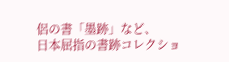侶の書「墨跡」など、
日本屈指の書跡コレクショ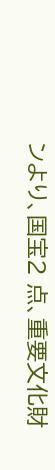ンより、国宝2 点、重要文化財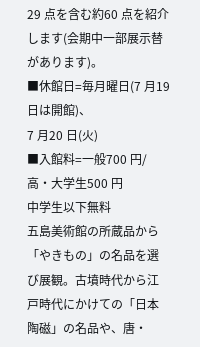29 点を含む約60 点を紹介します(会期中一部展示替があります)。
■休館日=毎月曜日(7 月19 日は開館)、
7 月20 日(火)
■入館料=一般700 円/高・大学生500 円
中学生以下無料
五島美術館の所蔵品から「やきもの」の名品を選び展観。古墳時代から江戸時代にかけての「日本陶磁」の名品や、唐・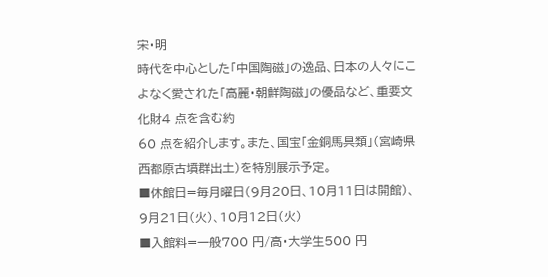宋・明
時代を中心とした「中国陶磁」の逸品、日本の人々にこよなく愛された「高麗・朝鮮陶磁」の優品など、重要文化財4 点を含む約
60 点を紹介します。また、国宝「金銅馬具類」(宮崎県西都原古墳群出土)を特別展示予定。
■休館日=毎月曜日(9月20日、10月11日は開館)、
9月21日(火)、10月12日(火)
■入館料=一般700 円/高・大学生500 円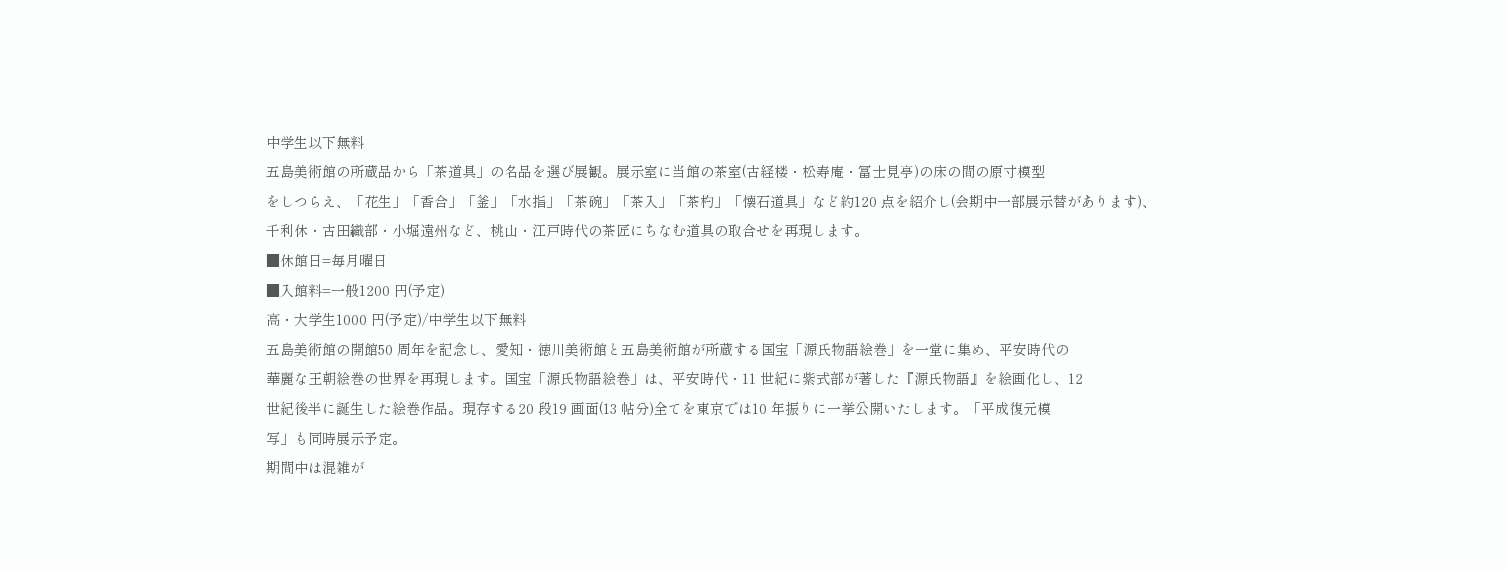中学生以下無料
五島美術館の所蔵品から「茶道具」の名品を選び展観。展示室に当館の茶室(古経楼・松寿庵・冨士見亭)の床の間の原寸模型
をしつらえ、「花生」「香合」「釜」「水指」「茶碗」「茶入」「茶杓」「懐石道具」など約120 点を紹介し(会期中一部展示替があります)、
千利休・古田織部・小堀遠州など、桃山・江戸時代の茶匠にちなむ道具の取合せを再現します。
■休館日=毎月曜日
■入館料=一般1200 円(予定)
高・大学生1000 円(予定)/中学生以下無料
五島美術館の開館50 周年を記念し、愛知・徳川美術館と五島美術館が所蔵する国宝「源氏物語絵巻」を一堂に集め、平安時代の
華麗な王朝絵巻の世界を再現します。国宝「源氏物語絵巻」は、平安時代・11 世紀に紫式部が著した『源氏物語』を絵画化し、12
世紀後半に誕生した絵巻作品。現存する20 段19 画面(13 帖分)全てを東京では10 年振りに一挙公開いたします。「平成復元模
写」も同時展示予定。
期間中は混雑が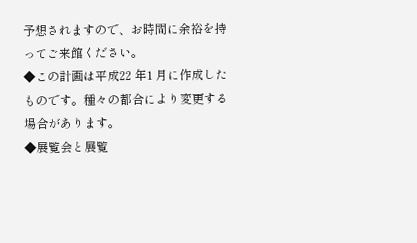予想されますので、お時間に余裕を持ってご来館ください。
◆この計画は平成22 年1 月に作成したものです。種々の都合により変更する場合があります。
◆展覧会と展覧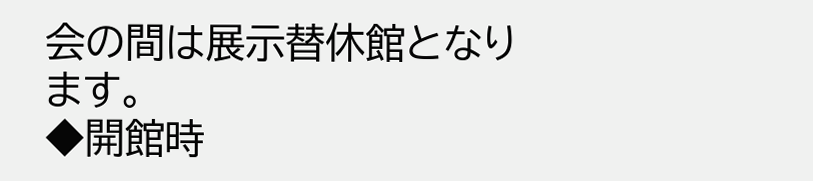会の間は展示替休館となります。
◆開館時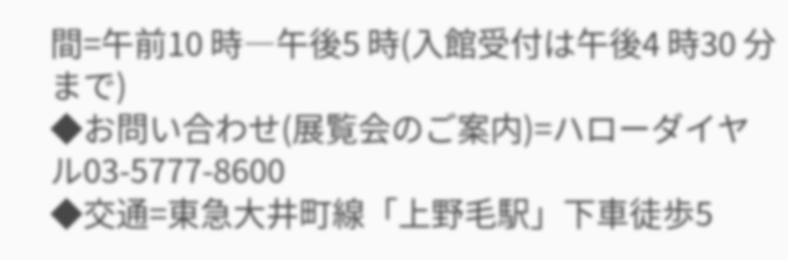間=午前10 時―午後5 時(入館受付は午後4 時30 分まで)
◆お問い合わせ(展覧会のご案内)=ハローダイヤル03-5777-8600
◆交通=東急大井町線「上野毛駅」下車徒歩5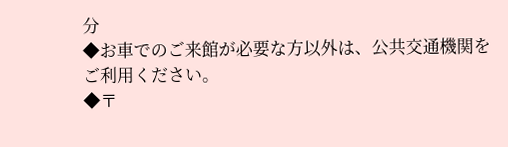分
◆お車でのご来館が必要な方以外は、公共交通機関をご利用ください。
◆〒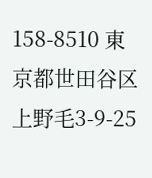158-8510 東京都世田谷区上野毛3-9-25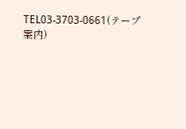TEL03-3703-0661(テープ案内)